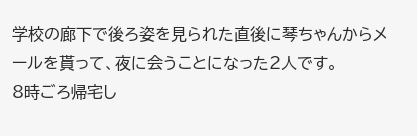学校の廊下で後ろ姿を見られた直後に琴ちゃんからメールを貰って、夜に会うことになった2人です。
8時ごろ帰宅し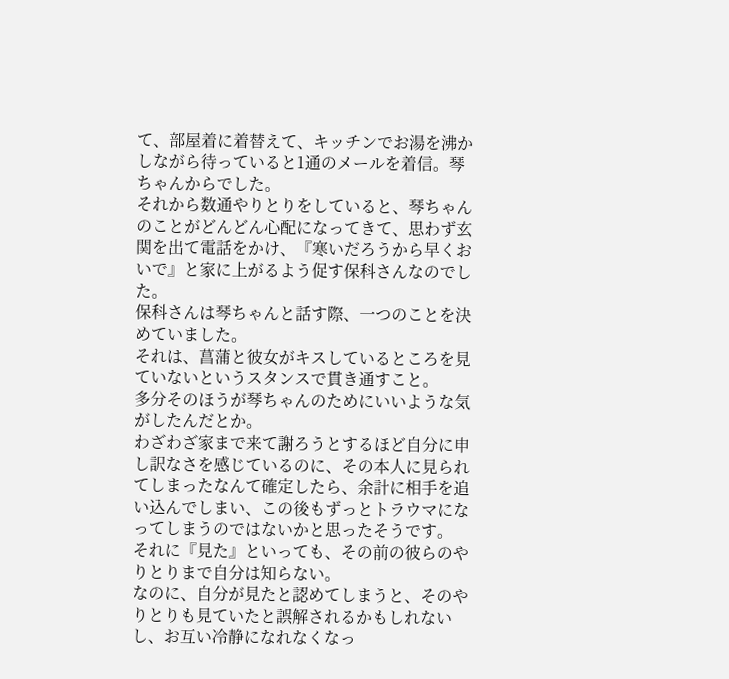て、部屋着に着替えて、キッチンでお湯を沸かしながら待っていると1通のメールを着信。琴ちゃんからでした。
それから数通やりとりをしていると、琴ちゃんのことがどんどん心配になってきて、思わず玄関を出て電話をかけ、『寒いだろうから早くおいで』と家に上がるよう促す保科さんなのでした。
保科さんは琴ちゃんと話す際、一つのことを決めていました。
それは、菖蒲と彼女がキスしているところを見ていないというスタンスで貫き通すこと。
多分そのほうが琴ちゃんのためにいいような気がしたんだとか。
わざわざ家まで来て謝ろうとするほど自分に申し訳なさを感じているのに、その本人に見られてしまったなんて確定したら、余計に相手を追い込んでしまい、この後もずっとトラウマになってしまうのではないかと思ったそうです。
それに『見た』といっても、その前の彼らのやりとりまで自分は知らない。
なのに、自分が見たと認めてしまうと、そのやりとりも見ていたと誤解されるかもしれないし、お互い冷静になれなくなっ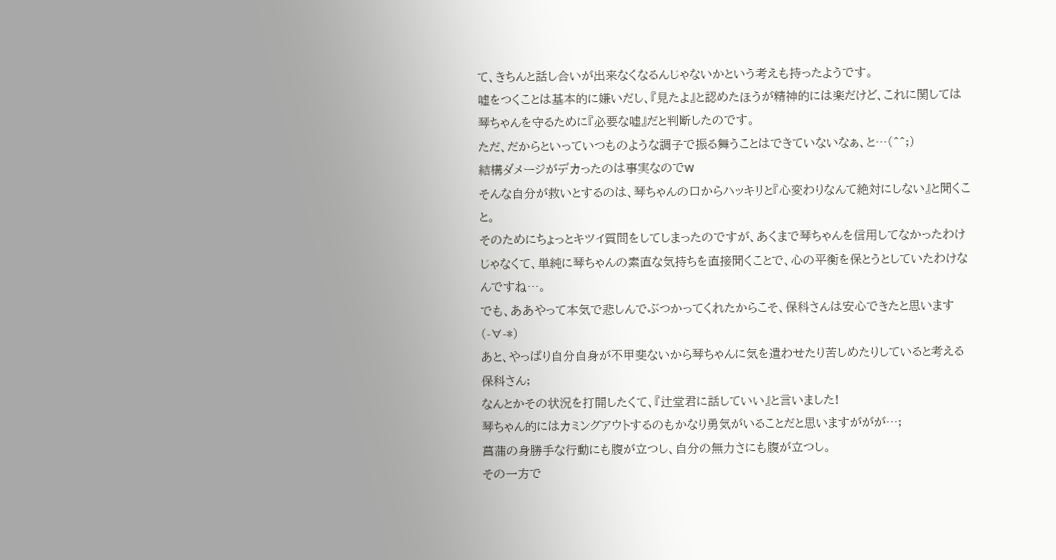て、きちんと話し合いが出来なくなるんじゃないかという考えも持ったようです。
嘘をつくことは基本的に嫌いだし、『見たよ』と認めたほうが精神的には楽だけど、これに関しては琴ちゃんを守るために『必要な嘘』だと判断したのです。
ただ、だからといっていつものような調子で振る舞うことはできていないなぁ、と…(^^;)
結構ダメージがデカったのは事実なのでw
そんな自分が救いとするのは、琴ちゃんの口からハッキリと『心変わりなんて絶対にしない』と聞くこと。
そのためにちょっとキツイ質問をしてしまったのですが、あくまで琴ちゃんを信用してなかったわけじゃなくて、単純に琴ちゃんの素直な気持ちを直接聞くことで、心の平衡を保とうとしていたわけなんですね…。
でも、ああやって本気で悲しんでぶつかってくれたからこそ、保科さんは安心できたと思います(-∀-*)
あと、やっぱり自分自身が不甲斐ないから琴ちゃんに気を遣わせたり苦しめたりしていると考える保科さん;
なんとかその状況を打開したくて、『辻堂君に話していい』と言いました!
琴ちゃん的にはカミングアウトするのもかなり勇気がいることだと思いますががが…;
菖蒲の身勝手な行動にも腹が立つし、自分の無力さにも腹が立つし。
その一方で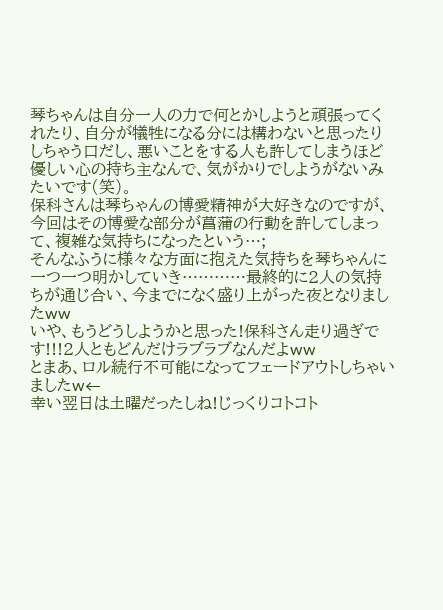琴ちゃんは自分一人の力で何とかしようと頑張ってくれたり、自分が犠牲になる分には構わないと思ったりしちゃう口だし、悪いことをする人も許してしまうほど優しい心の持ち主なんで、気がかりでしようがないみたいです(笑)。
保科さんは琴ちゃんの博愛精神が大好きなのですが、今回はその博愛な部分が菖蒲の行動を許してしまって、複雑な気持ちになったという…;
そんなふうに様々な方面に抱えた気持ちを琴ちゃんに一つ一つ明かしていき…………最終的に2人の気持ちが通じ合い、今までになく盛り上がった夜となりましたww
いや、もうどうしようかと思った!保科さん走り過ぎです!!!2人ともどんだけラブラブなんだよww
とまあ、ロル続行不可能になってフェードアウトしちゃいましたw←
幸い翌日は土曜だったしね!じっくりコトコト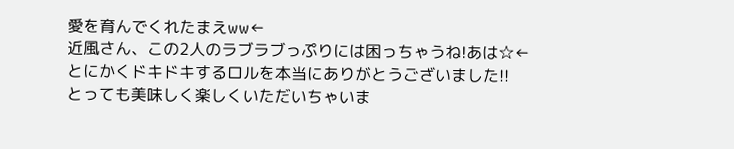愛を育んでくれたまえww←
近風さん、この2人のラブラブっぷりには困っちゃうね!あは☆←
とにかくドキドキするロルを本当にありがとうございました!!
とっても美味しく楽しくいただいちゃいま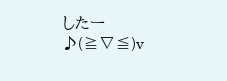したー♪(≧∇≦)v